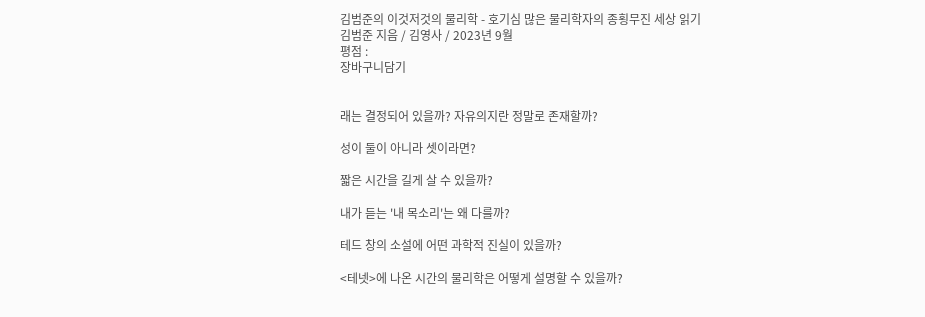김범준의 이것저것의 물리학 - 호기심 많은 물리학자의 종횡무진 세상 읽기
김범준 지음 / 김영사 / 2023년 9월
평점 :
장바구니담기


래는 결정되어 있을까? 자유의지란 정말로 존재할까?

성이 둘이 아니라 셋이라면?

짧은 시간을 길게 살 수 있을까?

내가 듣는 '내 목소리'는 왜 다를까?

테드 창의 소설에 어떤 과학적 진실이 있을까?

<테넷>에 나온 시간의 물리학은 어떻게 설명할 수 있을까?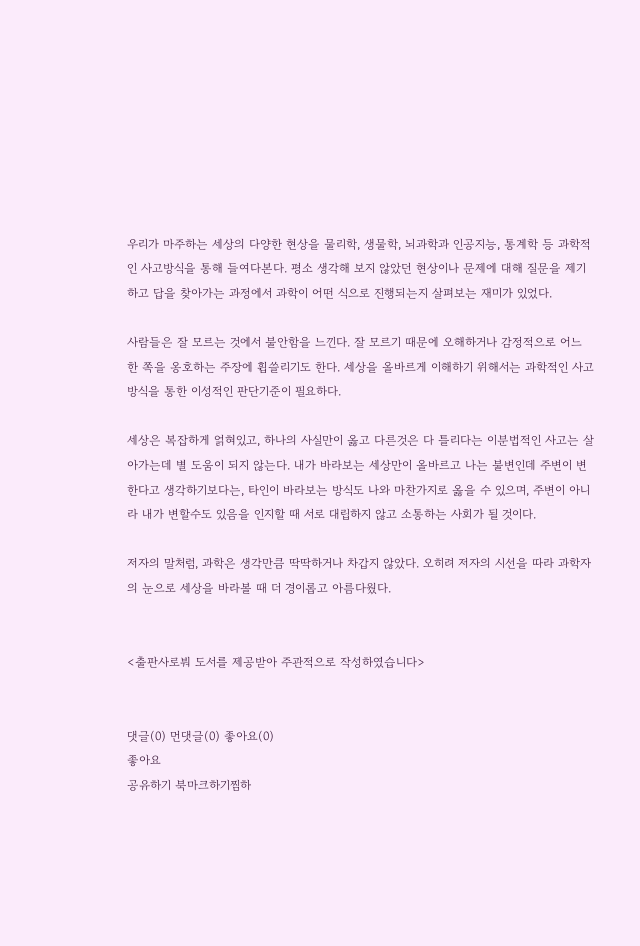우리가 마주하는 세상의 다양한 현상을 물리학, 생물학, 뇌과학과 인공지능, 통계학 등 과학적인 사고방식을 통해 들여다본다. 평소 생각해 보지 않았던 현상이나 문제에 대해 질문을 제기하고 답을 찾아가는 과정에서 과학이 어떤 식으로 진행되는지 살펴보는 재미가 있었다.

사람들은 잘 모르는 것에서 불안함을 느낀다. 잘 모르기 때문에 오해하거나 감정적으로 어느 한 쪽을 옹호하는 주장에 휩쓸리기도 한다. 세상을 올바르게 이해하기 위해서는 과학적인 사고방식을 통한 이성적인 판단기준이 필요하다.

세상은 복잡하게 얽혀있고, 하나의 사실만이 옳고 다른것은 다 틀리다는 이분법적인 사고는 살아가는데 별 도움이 되지 않는다. 내가 바라보는 세상만이 올바르고 나는 불변인데 주변이 변한다고 생각하기보다는, 타인이 바라보는 방식도 나와 마찬가지로 옳을 수 있으며, 주변이 아니라 내가 변할수도 있음을 인지할 때 서로 대립하지 않고 소통하는 사회가 될 것이다.

저자의 말처럼, 과학은 생각만큼 딱딱하거나 차갑지 않았다. 오히려 저자의 시선을 따라 과학자의 눈으로 세상을 바라볼 때 더 경이롭고 아름다웠다.


<출판사로붜 도서를 제공받아 주관적으로 작성하였습니다>


댓글(0) 먼댓글(0) 좋아요(0)
좋아요
공유하기 북마크하기찜하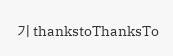기 thankstoThanksTo